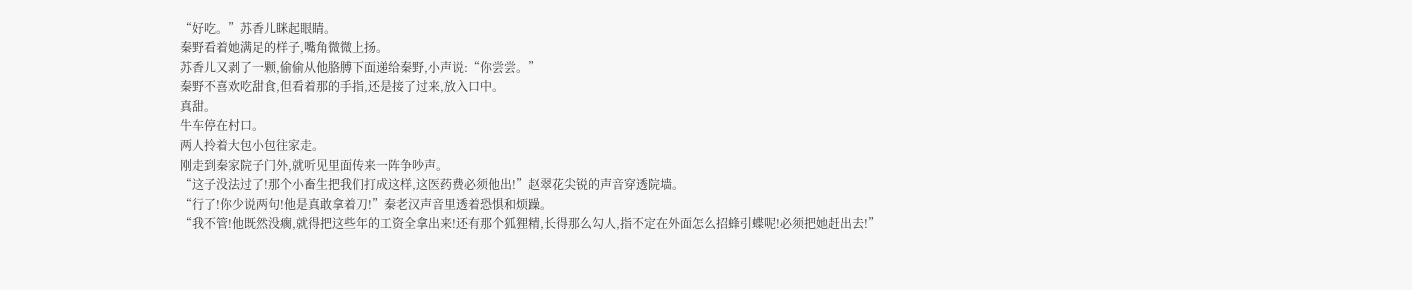“好吃。”苏香儿眯起眼睛。
秦野看着她满足的样子,嘴角微微上扬。
苏香儿又剥了一颗,偷偷从他胳膊下面递给秦野,小声说:“你尝尝。”
秦野不喜欢吃甜食,但看着那的手指,还是接了过来,放入口中。
真甜。
牛车停在村口。
两人拎着大包小包往家走。
刚走到秦家院子门外,就听见里面传来一阵争吵声。
“这子没法过了!那个小畜生把我们打成这样,这医药费必须他出!”赵翠花尖锐的声音穿透院墙。
“行了!你少说两句!他是真敢拿着刀!”秦老汉声音里透着恐惧和烦躁。
“我不管!他既然没瘸,就得把这些年的工资全拿出来!还有那个狐狸精,长得那么勾人,指不定在外面怎么招蜂引蝶呢!必须把她赶出去!”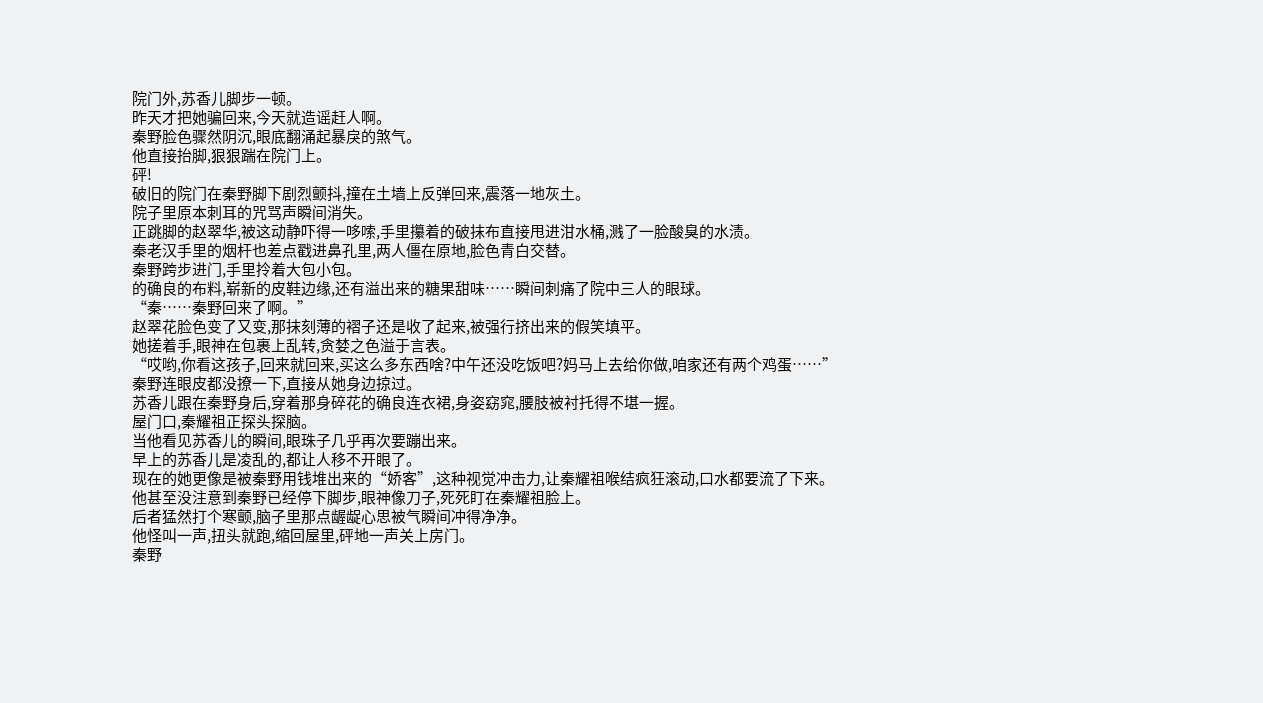院门外,苏香儿脚步一顿。
昨天才把她骗回来,今天就造谣赶人啊。
秦野脸色骤然阴沉,眼底翻涌起暴戾的煞气。
他直接抬脚,狠狠踹在院门上。
砰!
破旧的院门在秦野脚下剧烈颤抖,撞在土墙上反弹回来,震落一地灰土。
院子里原本刺耳的咒骂声瞬间消失。
正跳脚的赵翠华,被这动静吓得一哆嗦,手里攥着的破抹布直接甩进泔水桶,溅了一脸酸臭的水渍。
秦老汉手里的烟杆也差点戳进鼻孔里,两人僵在原地,脸色青白交替。
秦野跨步进门,手里拎着大包小包。
的确良的布料,崭新的皮鞋边缘,还有溢出来的糖果甜味……瞬间刺痛了院中三人的眼球。
“秦……秦野回来了啊。”
赵翠花脸色变了又变,那抹刻薄的褶子还是收了起来,被强行挤出来的假笑填平。
她搓着手,眼神在包裹上乱转,贪婪之色溢于言表。
“哎哟,你看这孩子,回来就回来,买这么多东西啥?中午还没吃饭吧?妈马上去给你做,咱家还有两个鸡蛋……”
秦野连眼皮都没撩一下,直接从她身边掠过。
苏香儿跟在秦野身后,穿着那身碎花的确良连衣裙,身姿窈窕,腰肢被衬托得不堪一握。
屋门口,秦耀祖正探头探脑。
当他看见苏香儿的瞬间,眼珠子几乎再次要蹦出来。
早上的苏香儿是凌乱的,都让人移不开眼了。
现在的她更像是被秦野用钱堆出来的“娇客”,这种视觉冲击力,让秦耀祖喉结疯狂滚动,口水都要流了下来。
他甚至没注意到秦野已经停下脚步,眼神像刀子,死死盯在秦耀祖脸上。
后者猛然打个寒颤,脑子里那点龌龊心思被气瞬间冲得净净。
他怪叫一声,扭头就跑,缩回屋里,砰地一声关上房门。
秦野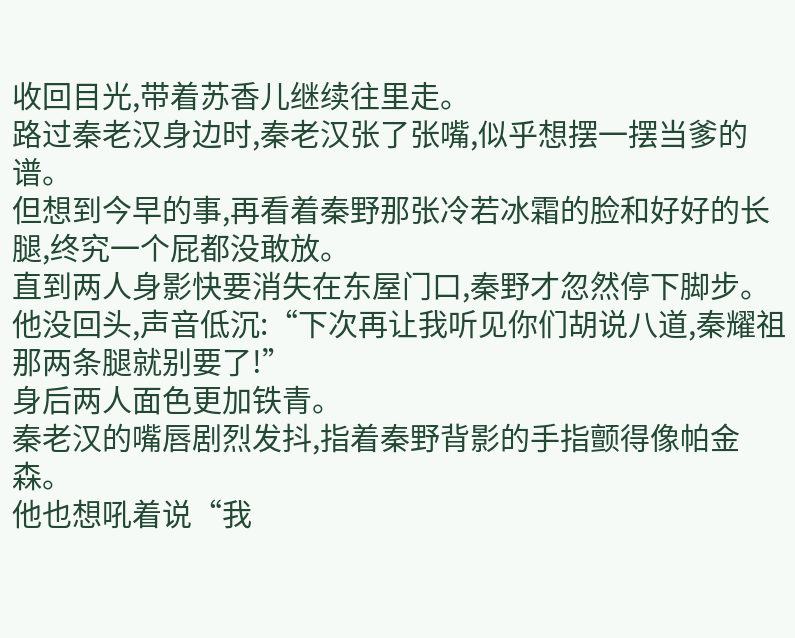收回目光,带着苏香儿继续往里走。
路过秦老汉身边时,秦老汉张了张嘴,似乎想摆一摆当爹的谱。
但想到今早的事,再看着秦野那张冷若冰霜的脸和好好的长腿,终究一个屁都没敢放。
直到两人身影快要消失在东屋门口,秦野才忽然停下脚步。
他没回头,声音低沉:“下次再让我听见你们胡说八道,秦耀祖那两条腿就别要了!”
身后两人面色更加铁青。
秦老汉的嘴唇剧烈发抖,指着秦野背影的手指颤得像帕金森。
他也想吼着说“我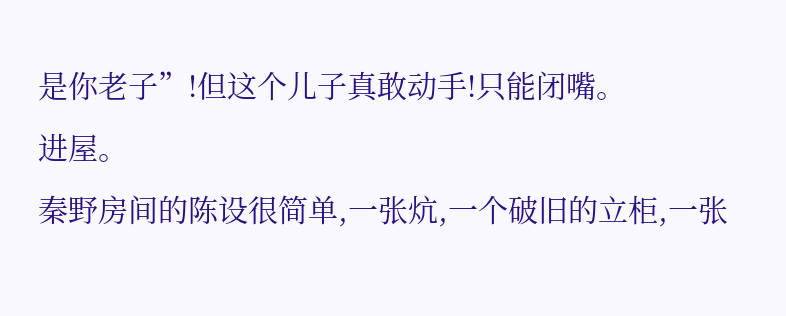是你老子”!但这个儿子真敢动手!只能闭嘴。
进屋。
秦野房间的陈设很简单,一张炕,一个破旧的立柜,一张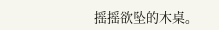摇摇欲坠的木桌。